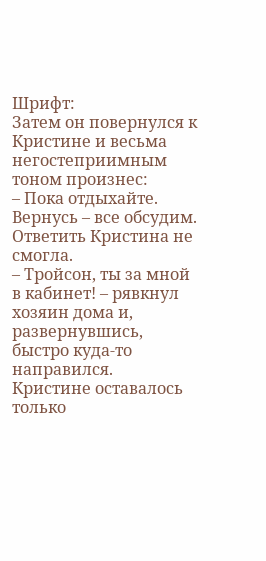Шрифт:
Затем он повернулся к Кристине и весьма негостеприимным тоном произнес:
– Пока отдыхайте. Вернусь – все обсудим.
Ответить Кристина не смогла.
– Тройсон, ты за мной в кабинет! – рявкнул хозяин дома и, развернувшись, быстро куда-то направился.
Кристине оставалось только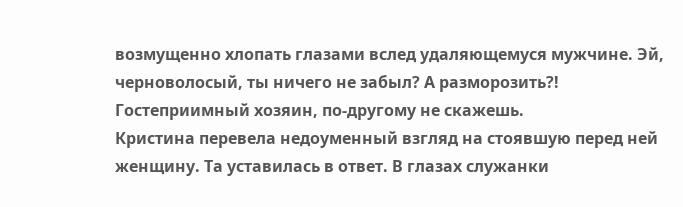возмущенно хлопать глазами вслед удаляющемуся мужчине. Эй, черноволосый, ты ничего не забыл? А разморозить?! Гостеприимный хозяин, по-другому не скажешь.
Кристина перевела недоуменный взгляд на стоявшую перед ней женщину. Та уставилась в ответ. В глазах служанки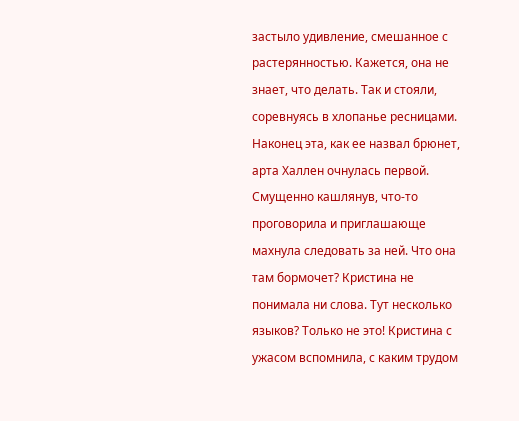застыло удивление, смешанное с растерянностью. Кажется, она не знает, что делать. Так и стояли, соревнуясь в хлопанье ресницами.
Наконец эта, как ее назвал брюнет, арта Халлен очнулась первой. Смущенно кашлянув, что-то проговорила и приглашающе махнула следовать за ней. Что она там бормочет? Кристина не понимала ни слова. Тут несколько языков? Только не это! Кристина с ужасом вспомнила, с каким трудом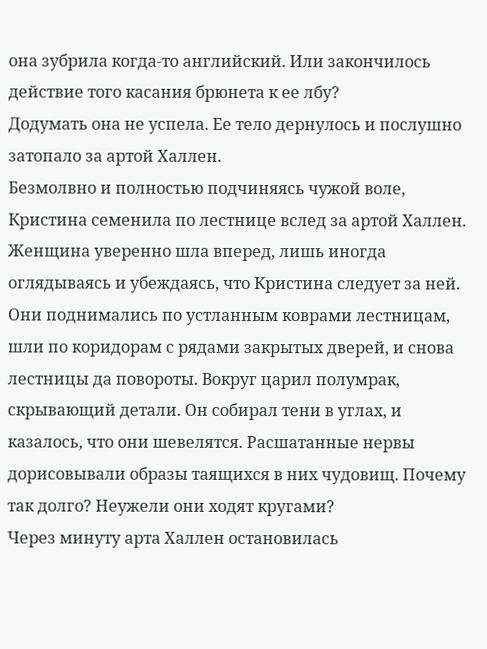она зубрила когда-то английский. Или закончилось действие того касания брюнета к ее лбу?
Додумать она не успела. Ее тело дернулось и послушно затопало за артой Халлен.
Безмолвно и полностью подчиняясь чужой воле, Кристина семенила по лестнице вслед за артой Халлен. Женщина уверенно шла вперед, лишь иногда оглядываясь и убеждаясь, что Кристина следует за ней. Они поднимались по устланным коврами лестницам, шли по коридорам с рядами закрытых дверей, и снова лестницы да повороты. Вокруг царил полумрак, скрывающий детали. Он собирал тени в углах, и казалось, что они шевелятся. Расшатанные нервы дорисовывали образы таящихся в них чудовищ. Почему так долго? Неужели они ходят кругами?
Через минуту арта Халлен остановилась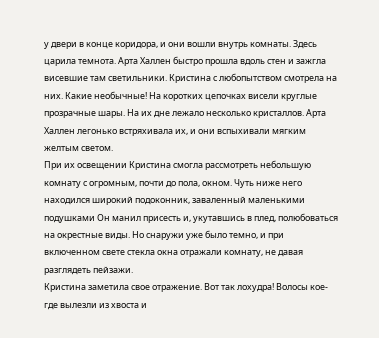у двери в конце коридора, и они вошли внутрь комнаты. Здесь царила темнота. Арта Халлен быстро прошла вдоль стен и зажгла висевшие там светильники. Кристина с любопытством смотрела на них. Какие необычные! На коротких цепочках висели круглые прозрачные шары. На их дне лежало несколько кристаллов. Арта Халлен легонько встряхивала их, и они вспыхивали мягким желтым светом.
При их освещении Кристина смогла рассмотреть небольшую комнату с огромным, почти до пола, окном. Чуть ниже него находился широкий подоконник, заваленный маленькими подушками Он манил присесть и, укутавшись в плед, полюбоваться на окрестные виды. Но снаружи уже было темно, и при включенном свете стекла окна отражали комнату, не давая разглядеть пейзажи.
Кристина заметила свое отражение. Вот так лохудра! Волосы кое-где вылезли из хвоста и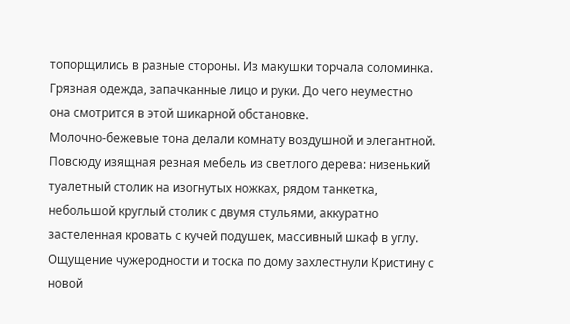топорщились в разные стороны. Из макушки торчала соломинка. Грязная одежда, запачканные лицо и руки. До чего неуместно она смотрится в этой шикарной обстановке.
Молочно-бежевые тона делали комнату воздушной и элегантной. Повсюду изящная резная мебель из светлого дерева: низенький туалетный столик на изогнутых ножках, рядом танкетка, небольшой круглый столик с двумя стульями, аккуратно застеленная кровать с кучей подушек, массивный шкаф в углу. Ощущение чужеродности и тоска по дому захлестнули Кристину с новой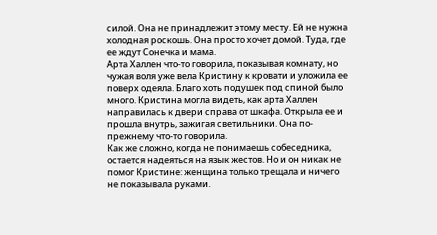силой. Она не принадлежит этому месту. Ей не нужна холодная роскошь. Она просто хочет домой. Туда, где ее ждут Сонечка и мама.
Арта Халлен что-то говорила, показывая комнату, но чужая воля уже вела Кристину к кровати и уложила ее поверх одеяла. Благо хоть подушек под спиной было много. Кристина могла видеть, как арта Халлен направилась к двери справа от шкафа. Открыла ее и прошла внутрь, зажигая светильники. Она по-прежнему что-то говорила.
Как же сложно, когда не понимаешь собеседника, остается надеяться на язык жестов. Но и он никак не помог Кристине: женщина только трещала и ничего не показывала руками.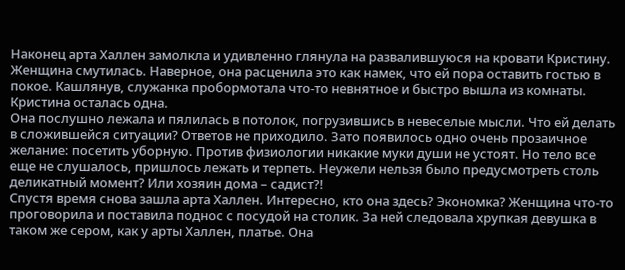Наконец арта Халлен замолкла и удивленно глянула на развалившуюся на кровати Кристину. Женщина смутилась. Наверное, она расценила это как намек, что ей пора оставить гостью в покое. Кашлянув, служанка пробормотала что-то невнятное и быстро вышла из комнаты. Кристина осталась одна.
Она послушно лежала и пялилась в потолок, погрузившись в невеселые мысли. Что ей делать в сложившейся ситуации? Ответов не приходило. Зато появилось одно очень прозаичное желание: посетить уборную. Против физиологии никакие муки души не устоят. Но тело все еще не слушалось, пришлось лежать и терпеть. Неужели нельзя было предусмотреть столь деликатный момент? Или хозяин дома – садист?!
Спустя время снова зашла арта Халлен. Интересно, кто она здесь? Экономка? Женщина что-то проговорила и поставила поднос с посудой на столик. За ней следовала хрупкая девушка в таком же сером, как у арты Халлен, платье. Она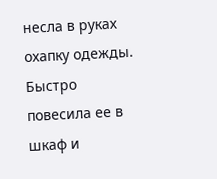несла в руках охапку одежды. Быстро повесила ее в шкаф и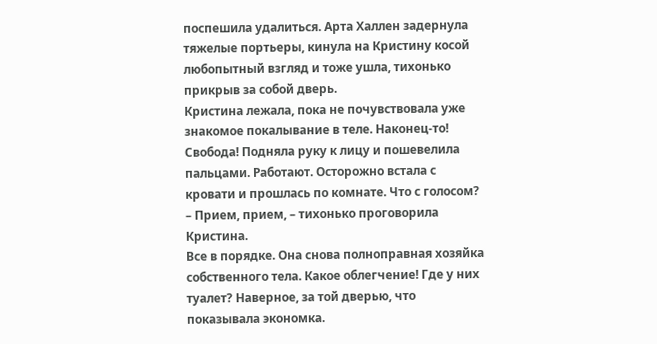поспешила удалиться. Арта Халлен задернула тяжелые портьеры, кинула на Кристину косой любопытный взгляд и тоже ушла, тихонько прикрыв за собой дверь.
Кристина лежала, пока не почувствовала уже знакомое покалывание в теле. Наконец-то! Свобода! Подняла руку к лицу и пошевелила пальцами. Работают. Осторожно встала с кровати и прошлась по комнате. Что с голосом?
– Прием, прием, – тихонько проговорила Кристина.
Все в порядке. Она снова полноправная хозяйка собственного тела. Какое облегчение! Где у них туалет? Наверное, за той дверью, что показывала экономка.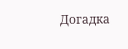Догадка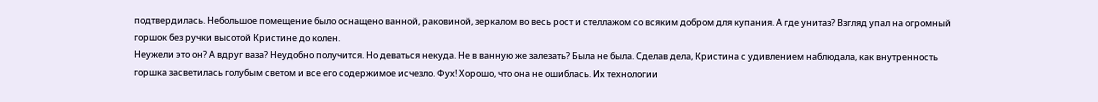подтвердилась. Небольшое помещение было оснащено ванной, раковиной, зеркалом во весь рост и стеллажом со всяким добром для купания. А где унитаз? Взгляд упал на огромный горшок без ручки высотой Кристине до колен.
Неужели это он? А вдруг ваза? Неудобно получится. Но деваться некуда. Не в ванную же залезать? Была не была. Сделав дела, Кристина с удивлением наблюдала, как внутренность горшка засветилась голубым светом и все его содержимое исчезло. Фух! Хорошо, что она не ошиблась. Их технологии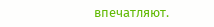впечатляют.